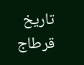تاريخ قرطاج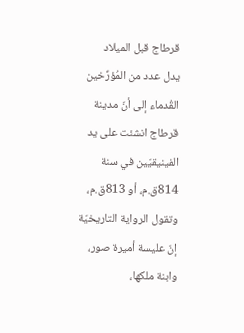قرطاج قبل الميلاد
يدل عدد من المُؤرِّخين القُدماء إلى أنّ مدينة قرطاج انشئت على يد الفينيقيّين في سنة 814ق.م، أو 813ق.م، وتقول الرواية التاريخيّة إنّ عليسة أميرة صور، وابنة ملكها،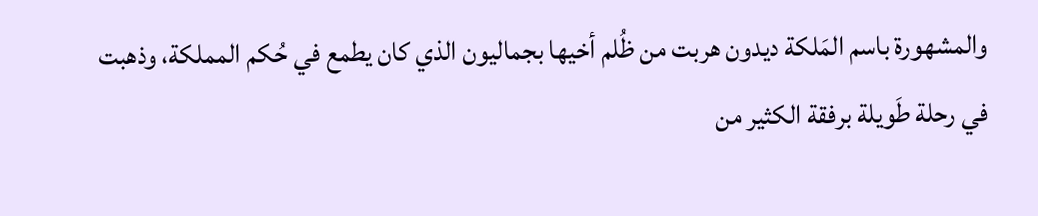والمشهورة باسم المَلكة ديدون هربت من ظُلم أخيها بجماليون الذي كان يطمع في حُكم المملكة، وذهبت في رحلة طَويلة برفقة الكثير من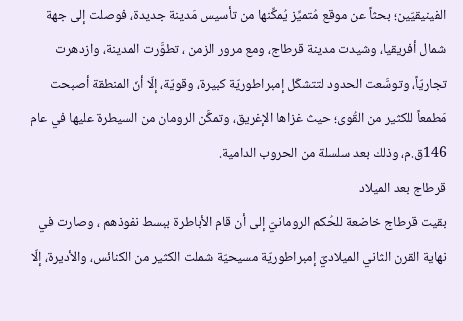الفينيقيّين؛ بحثاً عن موقع مُتميِّز يُمكِّنها من تأسيس مَدينة جديدة، فوصلت إلى جهة شمال أفريقيا، وشيدت مدينة قرطاج، ومع مرور الزمن ، تطوَّرت المدينة، وازدهرت تجاريّاً، وتوسَّعت الحدود لتتشكّل إمبراطوريّة كبيرة، وقويّة، إلّا أنّ المنطقة أصبحت مَطمعاً للكثير من القُوى؛ حيث غزاها الإغريق، وتمكَّن الرومان من السيطرة عليها في عام 146ق.م، وذلك بعد سلسلة من الحروب الدامية.
قرطاج بعد الميلاد
بقيت قرطاج خاضعة للحُكم الرومانيّ إلى أن قام الأباطرة ببسط نفوذهم ، وصارت في نهاية القرن الثاني الميلاديّ إمبراطوريّة مسيحيّة شملت الكثير من الكنائس، والأديرة، إلّا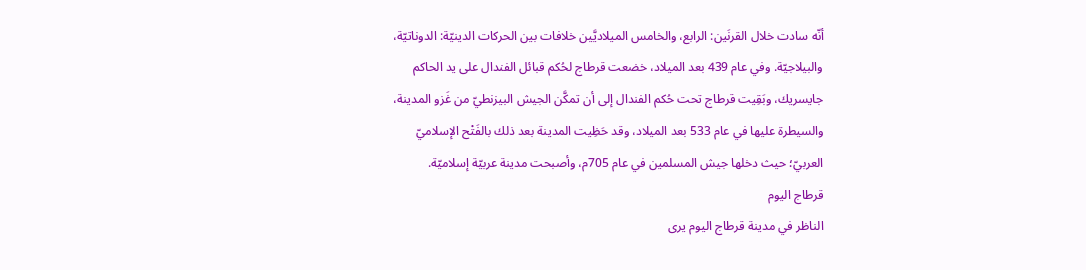أنّه سادت خلال القرنَين: الرابع، والخامس الميلاديَّين خلافات بين الحركات الدينيّة: الدوناتيّة، والبيلاجيّة. وفي عام 439 بعد الميلاد، خضعت قرطاج لحُكم قبائل الفندال على يد الحاكم جايسريك، وبَقِيت قرطاج تحت حُكم الفندال إلى أن تمكَّن الجيش البيزنطيّ من غَزو المدينة، والسيطرة عليها في عام 533 بعد الميلاد، وقد حَظِيت المدينة بعد ذلك بالفَتْح الإسلاميّ العربيّ؛ حيث دخلها جيش المسلمين في عام 705م، وأصبحت مدينة عربيّة إسلاميّة.
قرطاج اليوم
الناظر في مدينة قرطاج اليوم يرى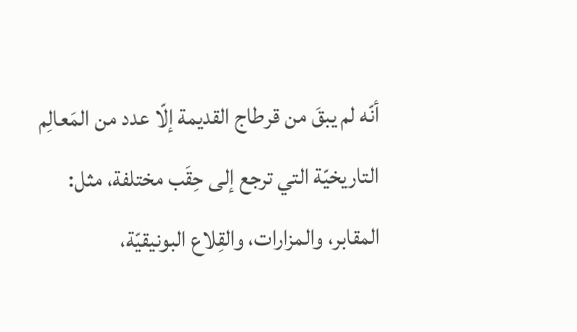أنّه لم يبقَ من قرطاج القديمة إلّا عدد من المَعالِم التاريخيّة التي ترجع إلى حِقَب مختلفة، مثل: المقابر، والمزارات، والقِلاع البونيقيّة،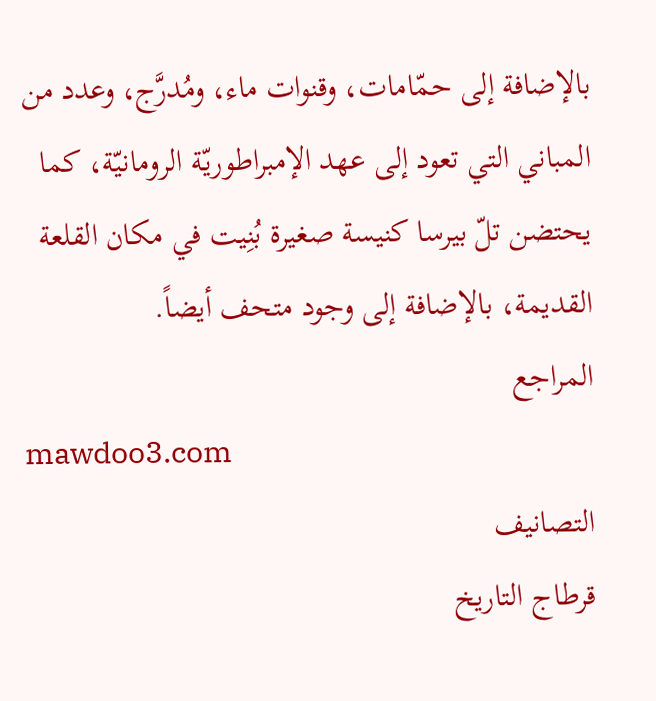بالإضافة إلى حمّامات، وقنوات ماء، ومُدرَّج، وعدد من المباني التي تعود إلى عهد الإمبراطوريّة الرومانيّة، كما يحتضن تلّ بيرسا كنيسة صغيرة بُنِيت في مكان القلعة القديمة، بالإضافة إلى وجود متحف أيضاً.
المراجع
mawdoo3.com
التصانيف
قرطاج التاريخ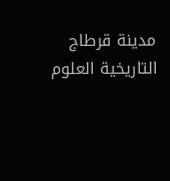مدينة قرطاج التاريخية العلوم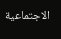الاجتماعية